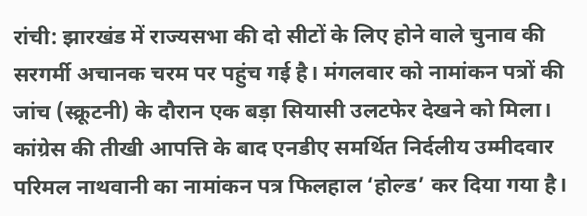रांची: झारखंड में राज्यसभा की दो सीटों के लिए होने वाले चुनाव की सरगर्मी अचानक चरम पर पहुंच गई है। मंगलवार को नामांकन पत्रों की जांच (स्क्रूटनी) के दौरान एक बड़ा सियासी उलटफेर देखने को मिला। कांग्रेस की तीखी आपत्ति के बाद एनडीए समर्थित निर्दलीय उम्मीदवार परिमल नाथवानी का नामांकन पत्र फिलहाल ‘होल्ड’ कर दिया गया है।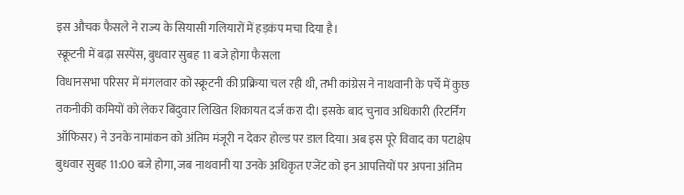इस औचक फैसले ने राज्य के सियासी गलियारों में हड़कंप मचा दिया है।
स्क्रूटनी में बढ़ा सस्पेंस, बुधवार सुबह 11 बजे होगा फैसला
विधानसभा परिसर में मंगलवार को स्क्रूटनी की प्रक्रिया चल रही थी, तभी कांग्रेस ने नाथवानी के पर्चे में कुछ तकनीकी कमियों को लेकर बिंदुवार लिखित शिकायत दर्ज करा दी। इसके बाद चुनाव अधिकारी (रिटर्निंग ऑफिसर) ने उनके नामांकन को अंतिम मंजूरी न देकर होल्ड पर डाल दिया। अब इस पूरे विवाद का पटाक्षेप बुधवार सुबह 11:00 बजे होगा, जब नाथवानी या उनके अधिकृत एजेंट को इन आपत्तियों पर अपना अंतिम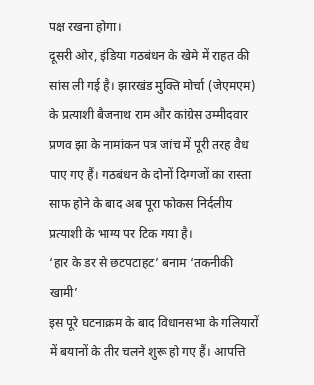पक्ष रखना होगा।
दूसरी ओर, इंडिया गठबंधन के खेमे में राहत की सांस ली गई है। झारखंड मुक्ति मोर्चा (जेएमएम) के प्रत्याशी बैजनाथ राम और कांग्रेस उम्मीदवार प्रणव झा के नामांकन पत्र जांच में पूरी तरह वैध पाए गए हैं। गठबंधन के दोनों दिग्गजों का रास्ता साफ होने के बाद अब पूरा फोकस निर्दलीय प्रत्याशी के भाग्य पर टिक गया है।
‘हार के डर से छटपटाहट’ बनाम ‘तकनीकी खामी’
इस पूरे घटनाक्रम के बाद विधानसभा के गलियारों में बयानों के तीर चलने शुरू हो गए हैं। आपत्ति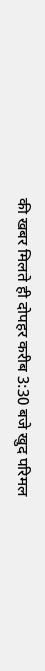की खबर मिलते ही दोपहर करीब 3:30 बजे खुद परिमल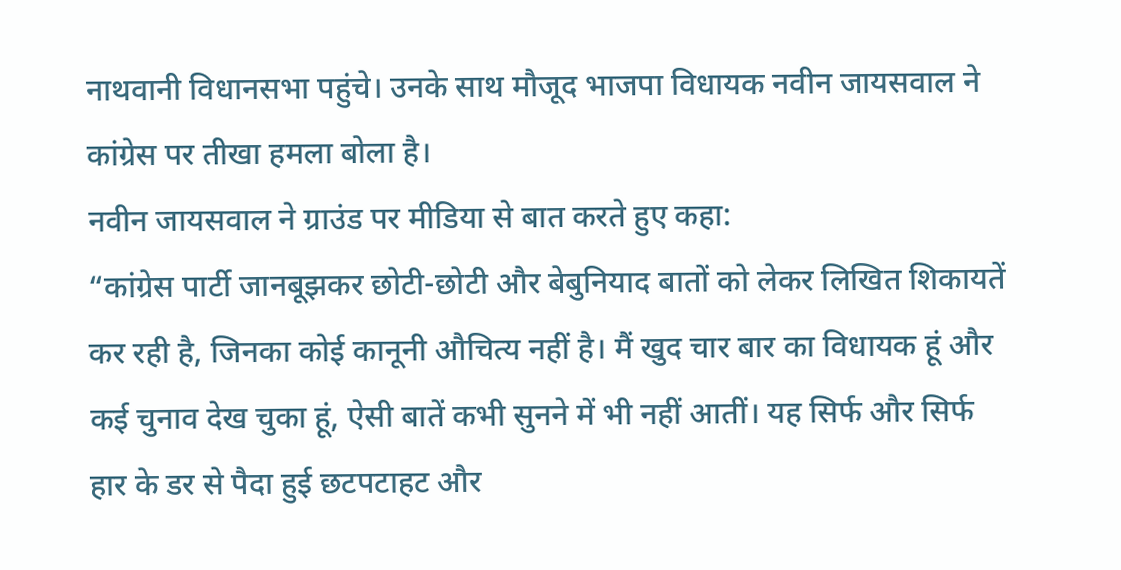नाथवानी विधानसभा पहुंचे। उनके साथ मौजूद भाजपा विधायक नवीन जायसवाल ने कांग्रेस पर तीखा हमला बोला है।
नवीन जायसवाल ने ग्राउंड पर मीडिया से बात करते हुए कहा:
“कांग्रेस पार्टी जानबूझकर छोटी-छोटी और बेबुनियाद बातों को लेकर लिखित शिकायतें कर रही है, जिनका कोई कानूनी औचित्य नहीं है। मैं खुद चार बार का विधायक हूं और कई चुनाव देख चुका हूं, ऐसी बातें कभी सुनने में भी नहीं आतीं। यह सिर्फ और सिर्फ हार के डर से पैदा हुई छटपटाहट और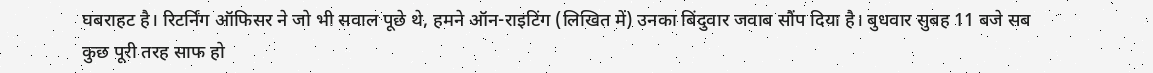घबराहट है। रिटर्निंग ऑफिसर ने जो भी सवाल पूछे थे, हमने ऑन-राइटिंग (लिखित में) उनका बिंदुवार जवाब सौंप दिया है। बुधवार सुबह 11 बजे सब कुछ पूरी तरह साफ हो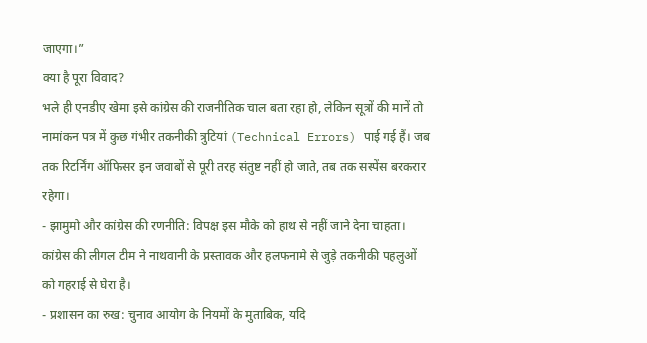जाएगा।”
क्या है पूरा विवाद?
भले ही एनडीए खेमा इसे कांग्रेस की राजनीतिक चाल बता रहा हो, लेकिन सूत्रों की मानें तो नामांकन पत्र में कुछ गंभीर तकनीकी त्रुटियां (Technical Errors) पाई गई हैं। जब तक रिटर्निंग ऑफिसर इन जवाबों से पूरी तरह संतुष्ट नहीं हो जाते, तब तक सस्पेंस बरकरार रहेगा।
- झामुमो और कांग्रेस की रणनीति: विपक्ष इस मौके को हाथ से नहीं जाने देना चाहता। कांग्रेस की लीगल टीम ने नाथवानी के प्रस्तावक और हलफनामे से जुड़े तकनीकी पहलुओं को गहराई से घेरा है।
- प्रशासन का रुख: चुनाव आयोग के नियमों के मुताबिक, यदि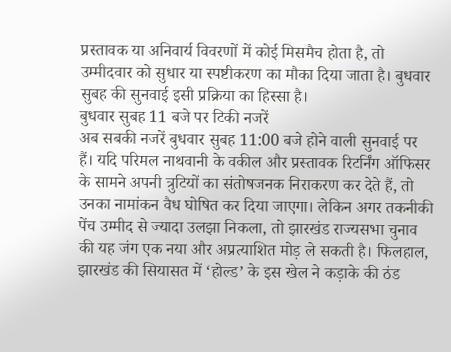प्रस्तावक या अनिवार्य विवरणों में कोई मिसमैच होता है, तो उम्मीदवार को सुधार या स्पष्टीकरण का मौका दिया जाता है। बुधवार सुबह की सुनवाई इसी प्रक्रिया का हिस्सा है।
बुधवार सुबह 11 बजे पर टिकी नजरें
अब सबकी नजरें बुधवार सुबह 11:00 बजे होने वाली सुनवाई पर हैं। यदि परिमल नाथवानी के वकील और प्रस्तावक रिटर्निंग ऑफिसर के सामने अपनी त्रुटियों का संतोषजनक निराकरण कर देते हैं, तो उनका नामांकन वैध घोषित कर दिया जाएगा। लेकिन अगर तकनीकी पेंच उम्मीद से ज्यादा उलझा निकला, तो झारखंड राज्यसभा चुनाव की यह जंग एक नया और अप्रत्याशित मोड़ ले सकती है। फिलहाल, झारखंड की सियासत में ‘होल्ड’ के इस खेल ने कड़ाके की ठंड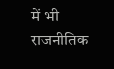में भी राजनीतिक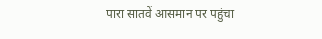पारा सातवें आसमान पर पहुंचा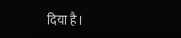दिया है।